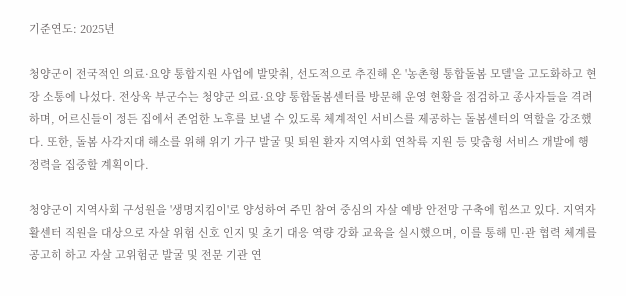기준연도: 2025년

청양군이 전국적인 의료·요양 통합지원 사업에 발맞춰, 선도적으로 추진해 온 '농촌형 통합돌봄 모델'을 고도화하고 현장 소통에 나섰다. 전상욱 부군수는 청양군 의료·요양 통합돌봄센터를 방문해 운영 현황을 점검하고 종사자들을 격려하며, 어르신들이 정든 집에서 존엄한 노후를 보낼 수 있도록 체계적인 서비스를 제공하는 돌봄센터의 역할을 강조했다. 또한, 돌봄 사각지대 해소를 위해 위기 가구 발굴 및 퇴원 환자 지역사회 연착륙 지원 등 맞춤형 서비스 개발에 행정력을 집중할 계획이다.

청양군이 지역사회 구성원을 '생명지킴이'로 양성하여 주민 참여 중심의 자살 예방 안전망 구축에 힘쓰고 있다. 지역자활센터 직원을 대상으로 자살 위험 신호 인지 및 초기 대응 역량 강화 교육을 실시했으며, 이를 통해 민·관 협력 체계를 공고히 하고 자살 고위험군 발굴 및 전문 기관 연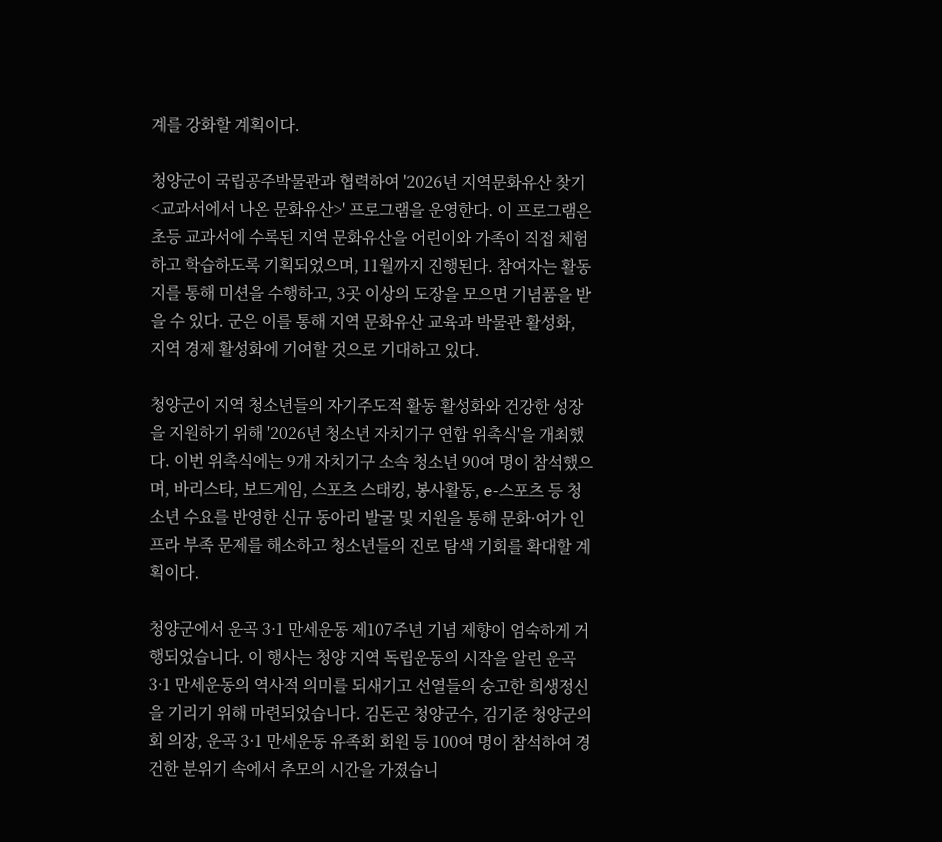계를 강화할 계획이다.

청양군이 국립공주박물관과 협력하여 '2026년 지역문화유산 찾기 <교과서에서 나온 문화유산>' 프로그램을 운영한다. 이 프로그램은 초등 교과서에 수록된 지역 문화유산을 어린이와 가족이 직접 체험하고 학습하도록 기획되었으며, 11월까지 진행된다. 참여자는 활동지를 통해 미션을 수행하고, 3곳 이상의 도장을 모으면 기념품을 받을 수 있다. 군은 이를 통해 지역 문화유산 교육과 박물관 활성화, 지역 경제 활성화에 기여할 것으로 기대하고 있다.

청양군이 지역 청소년들의 자기주도적 활동 활성화와 건강한 성장을 지원하기 위해 '2026년 청소년 자치기구 연합 위촉식'을 개최했다. 이번 위촉식에는 9개 자치기구 소속 청소년 90여 명이 참석했으며, 바리스타, 보드게임, 스포츠 스태킹, 봉사활동, e-스포츠 등 청소년 수요를 반영한 신규 동아리 발굴 및 지원을 통해 문화·여가 인프라 부족 문제를 해소하고 청소년들의 진로 탐색 기회를 확대할 계획이다.

청양군에서 운곡 3·1 만세운동 제107주년 기념 제향이 엄숙하게 거행되었습니다. 이 행사는 청양 지역 독립운동의 시작을 알린 운곡 3·1 만세운동의 역사적 의미를 되새기고 선열들의 숭고한 희생정신을 기리기 위해 마련되었습니다. 김돈곤 청양군수, 김기준 청양군의회 의장, 운곡 3·1 만세운동 유족회 회원 등 100여 명이 참석하여 경건한 분위기 속에서 추모의 시간을 가졌습니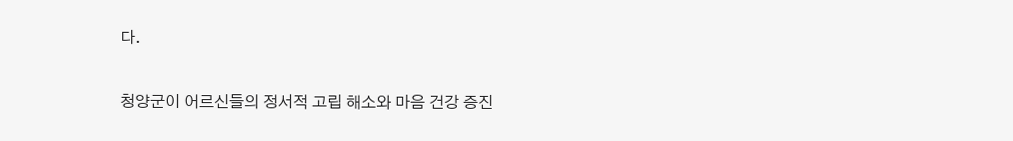다.

청양군이 어르신들의 정서적 고립 해소와 마음 건강 증진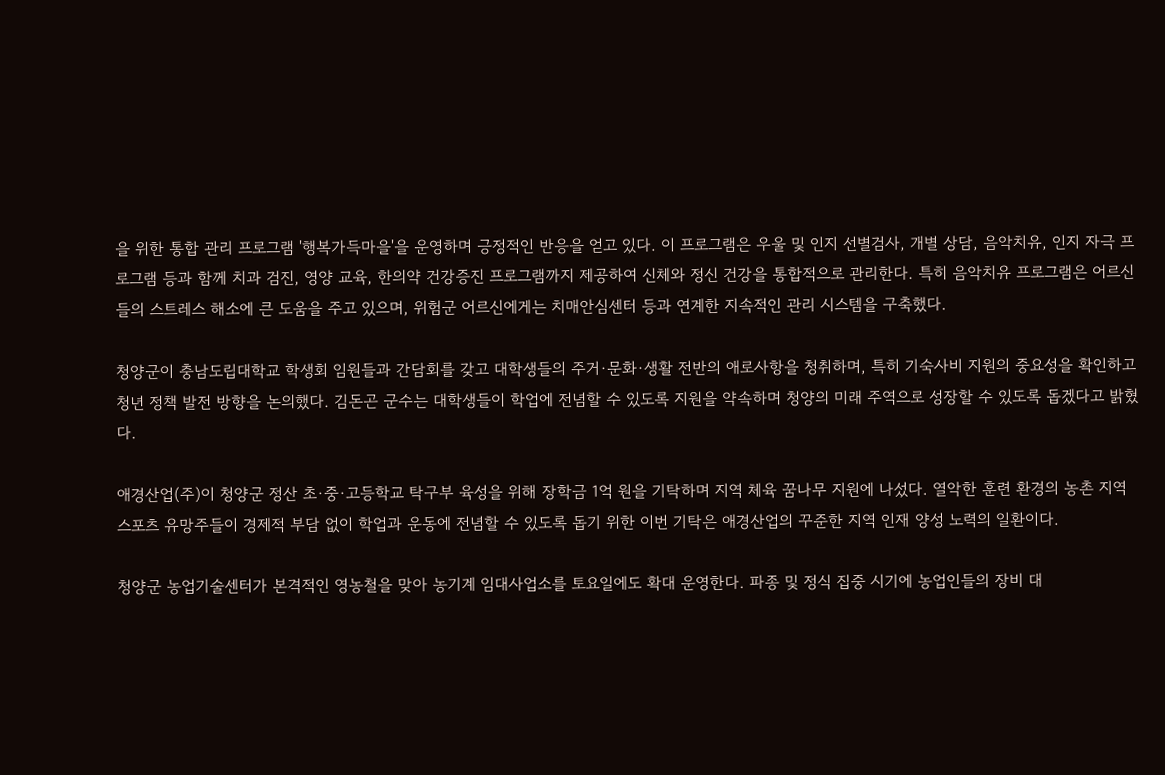을 위한 통합 관리 프로그램 '행복가득마을'을 운영하며 긍정적인 반응을 얻고 있다. 이 프로그램은 우울 및 인지 선별검사, 개별 상담, 음악치유, 인지 자극 프로그램 등과 함께 치과 검진, 영양 교육, 한의약 건강증진 프로그램까지 제공하여 신체와 정신 건강을 통합적으로 관리한다. 특히 음악치유 프로그램은 어르신들의 스트레스 해소에 큰 도움을 주고 있으며, 위험군 어르신에게는 치매안심센터 등과 연계한 지속적인 관리 시스템을 구축했다.

청양군이 충남도립대학교 학생회 임원들과 간담회를 갖고 대학생들의 주거·문화·생활 전반의 애로사항을 청취하며, 특히 기숙사비 지원의 중요성을 확인하고 청년 정책 발전 방향을 논의했다. 김돈곤 군수는 대학생들이 학업에 전념할 수 있도록 지원을 약속하며 청양의 미래 주역으로 성장할 수 있도록 돕겠다고 밝혔다.

애경산업(주)이 청양군 정산 초·중·고등학교 탁구부 육성을 위해 장학금 1억 원을 기탁하며 지역 체육 꿈나무 지원에 나섰다. 열악한 훈련 환경의 농촌 지역 스포츠 유망주들이 경제적 부담 없이 학업과 운동에 전념할 수 있도록 돕기 위한 이번 기탁은 애경산업의 꾸준한 지역 인재 양성 노력의 일환이다.

청양군 농업기술센터가 본격적인 영농철을 맞아 농기계 임대사업소를 토요일에도 확대 운영한다. 파종 및 정식 집중 시기에 농업인들의 장비 대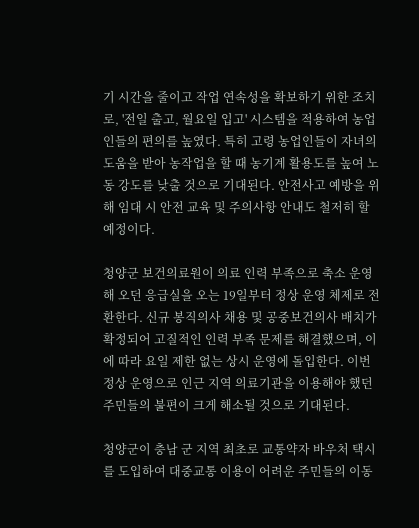기 시간을 줄이고 작업 연속성을 확보하기 위한 조치로, '전일 출고, 월요일 입고' 시스템을 적용하여 농업인들의 편의를 높였다. 특히 고령 농업인들이 자녀의 도움을 받아 농작업을 할 때 농기계 활용도를 높여 노동 강도를 낮출 것으로 기대된다. 안전사고 예방을 위해 임대 시 안전 교육 및 주의사항 안내도 철저히 할 예정이다.

청양군 보건의료원이 의료 인력 부족으로 축소 운영해 오던 응급실을 오는 19일부터 정상 운영 체제로 전환한다. 신규 봉직의사 채용 및 공중보건의사 배치가 확정되어 고질적인 인력 부족 문제를 해결했으며, 이에 따라 요일 제한 없는 상시 운영에 돌입한다. 이번 정상 운영으로 인근 지역 의료기관을 이용해야 했던 주민들의 불편이 크게 해소될 것으로 기대된다.

청양군이 충남 군 지역 최초로 교통약자 바우처 택시를 도입하여 대중교통 이용이 어려운 주민들의 이동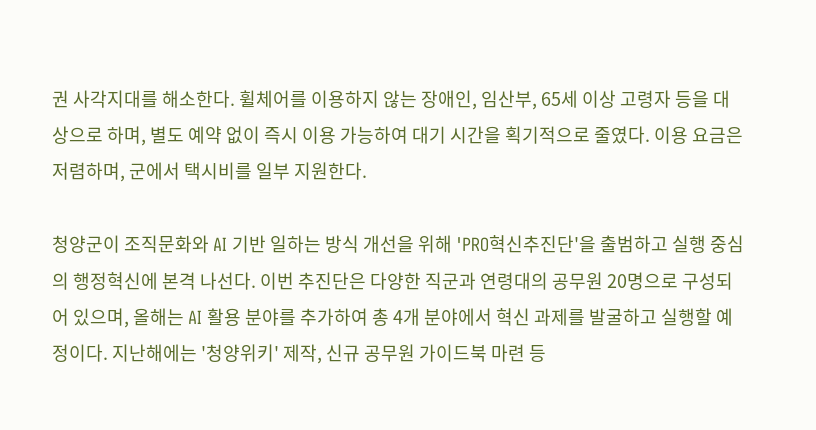권 사각지대를 해소한다. 휠체어를 이용하지 않는 장애인, 임산부, 65세 이상 고령자 등을 대상으로 하며, 별도 예약 없이 즉시 이용 가능하여 대기 시간을 획기적으로 줄였다. 이용 요금은 저렴하며, 군에서 택시비를 일부 지원한다.

청양군이 조직문화와 AI 기반 일하는 방식 개선을 위해 'PRO혁신추진단'을 출범하고 실행 중심의 행정혁신에 본격 나선다. 이번 추진단은 다양한 직군과 연령대의 공무원 20명으로 구성되어 있으며, 올해는 AI 활용 분야를 추가하여 총 4개 분야에서 혁신 과제를 발굴하고 실행할 예정이다. 지난해에는 '청양위키' 제작, 신규 공무원 가이드북 마련 등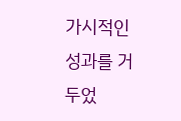가시적인 성과를 거두었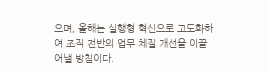으며, 올해는 실행형 혁신으로 고도화하여 조직 전반의 업무 체질 개선을 이끌어낼 방침이다.